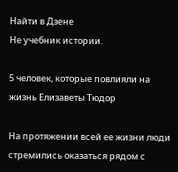Найти в Дзене
Не учебник истории.

5 человек, которые повлияли на жизнь Елизаветы Тюдор

На протяжении всей ее жизни люди стремились оказаться рядом с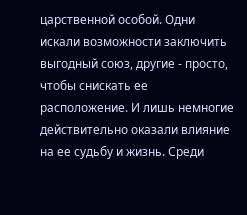царственной особой. Одни искали возможности заключить выгодный союз, другие - просто, чтобы снискать ее расположение. И лишь немногие действительно оказали влияние на ее судьбу и жизнь. Среди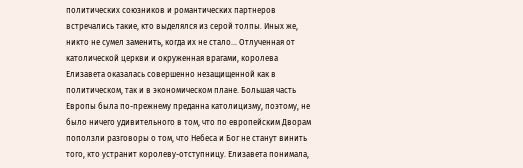политических союзников и романтических партнеров встречались такие, кто выделялся из серой толпы. Иных же, никто не сумел заменить, когда их не стало... Отлученная от католической церкви и окруженная врагами, королева Елизавета оказалась совершенно незащищенной как в политическом, так и в экономическом плане. Большая часть Европы была по-прежнему преданна католицизму, поэтому, не было ничего удивительного в том, что по европейским Дворам поползли разговоры о том, что Небеса и Бог не станут винить того, кто устранит королеву-отступницу. Елизавета понимала,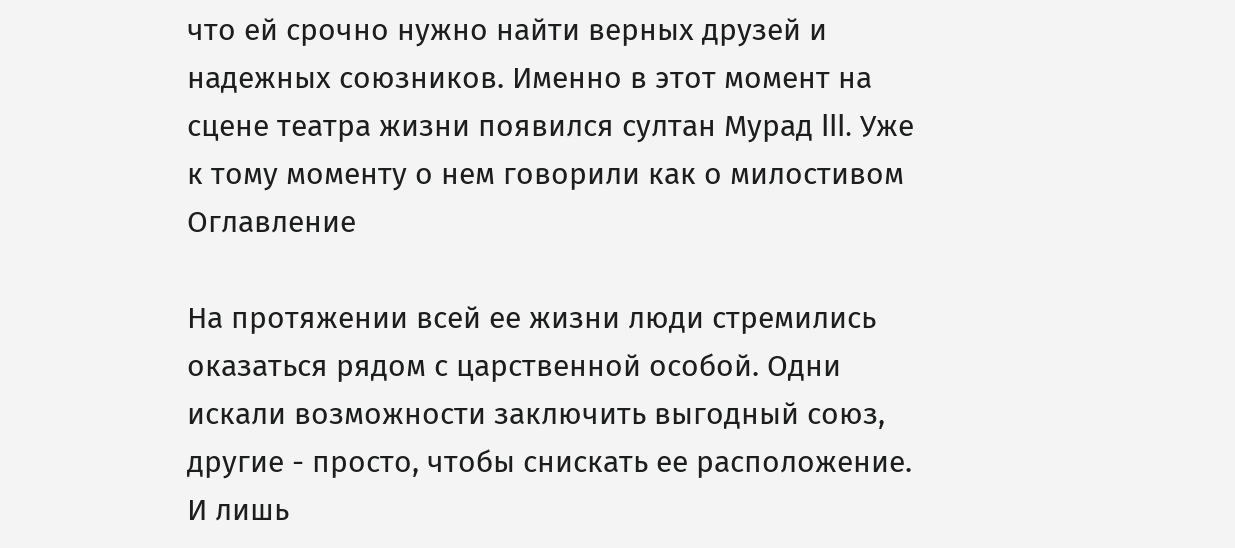что ей срочно нужно найти верных друзей и надежных союзников. Именно в этот момент на сцене театра жизни появился султан Мурад III. Уже к тому моменту о нем говорили как о милостивом
Оглавление

На протяжении всей ее жизни люди стремились оказаться рядом с царственной особой. Одни искали возможности заключить выгодный союз, другие - просто, чтобы снискать ее расположение. И лишь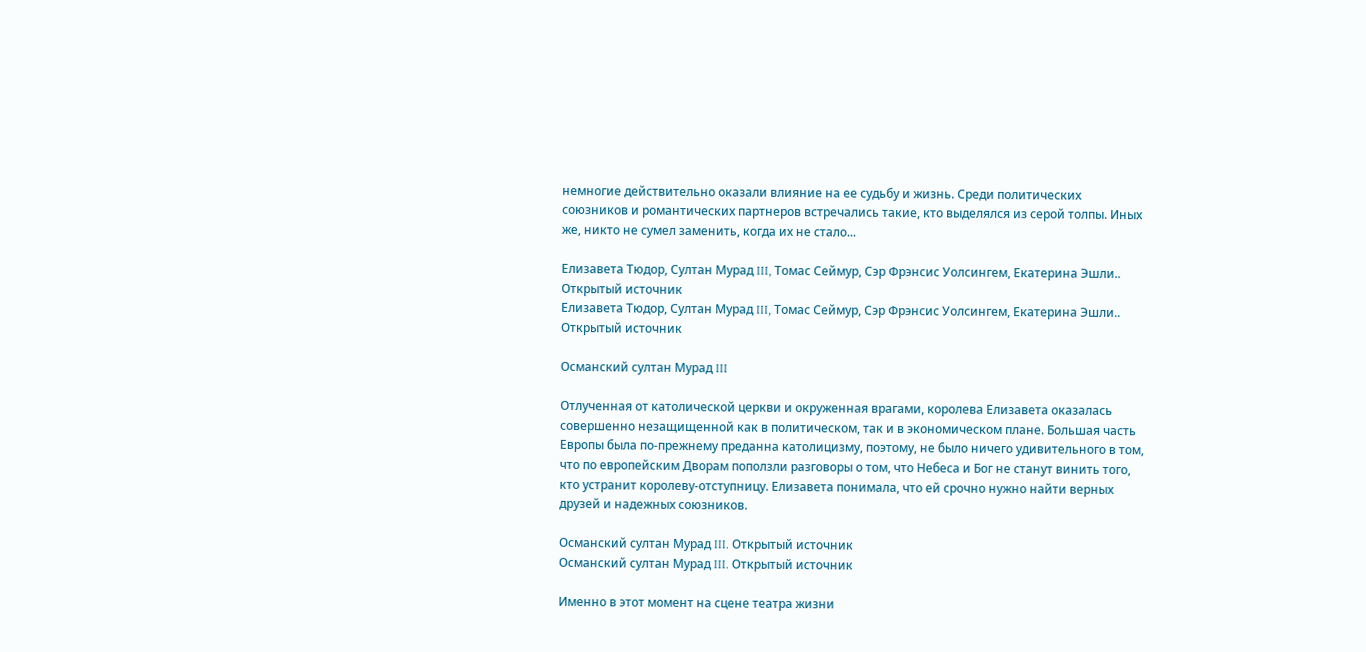немногие действительно оказали влияние на ее судьбу и жизнь. Среди политических союзников и романтических партнеров встречались такие, кто выделялся из серой толпы. Иных же, никто не сумел заменить, когда их не стало...

Елизавета Тюдор, Султан Мурад III, Томас Сеймур, Сэр Фрэнсис Уолсингем, Екатерина Эшли.. Открытый источник
Елизавета Тюдор, Султан Мурад III, Томас Сеймур, Сэр Фрэнсис Уолсингем, Екатерина Эшли.. Открытый источник

Османский султан Мурад III

Отлученная от католической церкви и окруженная врагами, королева Елизавета оказалась совершенно незащищенной как в политическом, так и в экономическом плане. Большая часть Европы была по-прежнему преданна католицизму, поэтому, не было ничего удивительного в том, что по европейским Дворам поползли разговоры о том, что Небеса и Бог не станут винить того, кто устранит королеву-отступницу. Елизавета понимала, что ей срочно нужно найти верных друзей и надежных союзников.

Османский султан Мурад III. Открытый источник
Османский султан Мурад III. Открытый источник

Именно в этот момент на сцене театра жизни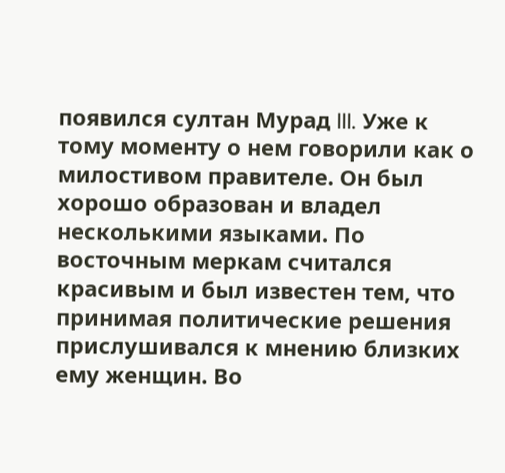появился султан Мурад III. Уже к тому моменту о нем говорили как о милостивом правителе. Он был хорошо образован и владел несколькими языками. По восточным меркам считался красивым и был известен тем, что принимая политические решения прислушивался к мнению близких ему женщин. Во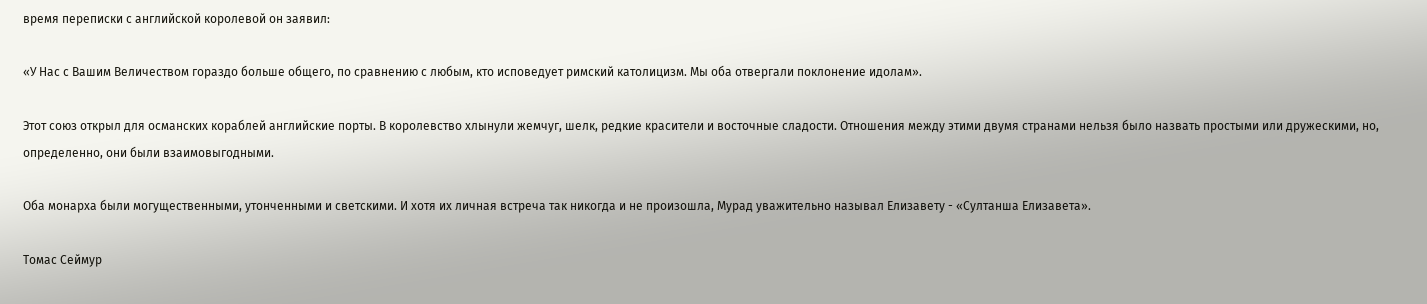время переписки с английской королевой он заявил:

«У Нас с Вашим Величеством гораздо больше общего, по сравнению с любым, кто исповедует римский католицизм. Мы оба отвергали поклонение идолам».

Этот союз открыл для османских кораблей английские порты. В королевство хлынули жемчуг, шелк, редкие красители и восточные сладости. Отношения между этими двумя странами нельзя было назвать простыми или дружескими, но, определенно, они были взаимовыгодными.

Оба монарха были могущественными, утонченными и светскими. И хотя их личная встреча так никогда и не произошла, Мурад уважительно называл Елизавету - «Султанша Елизавета».

Томас Сеймур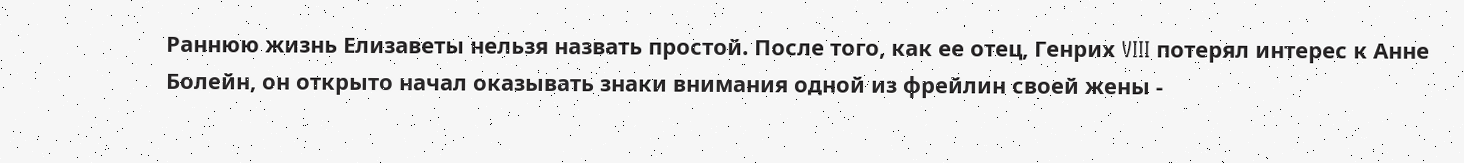Раннюю жизнь Елизаветы нельзя назвать простой. После того, как ее отец, Генрих VIII потерял интерес к Анне Болейн, он открыто начал оказывать знаки внимания одной из фрейлин своей жены -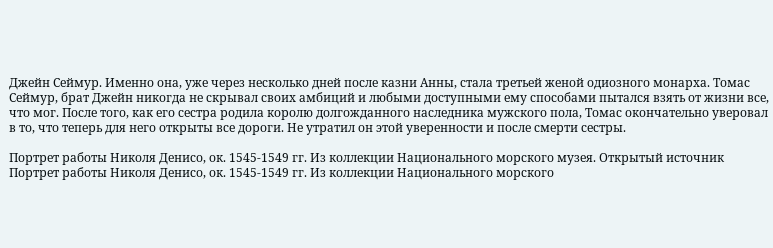Джейн Сеймур. Именно она, уже через несколько дней после казни Анны, стала третьей женой одиозного монарха. Томас Сеймур, брат Джейн никогда не скрывал своих амбиций и любыми доступными ему способами пытался взять от жизни все, что мог. После того, как его сестра родила королю долгожданного наследника мужского пола, Томас окончательно уверовал в то, что теперь для него открыты все дороги. Не утратил он этой уверенности и после смерти сестры.

Портрет работы Николя Денисо, ок. 1545-1549 гг. Из коллекции Национального морского музея. Открытый источник
Портрет работы Николя Денисо, ок. 1545-1549 гг. Из коллекции Национального морского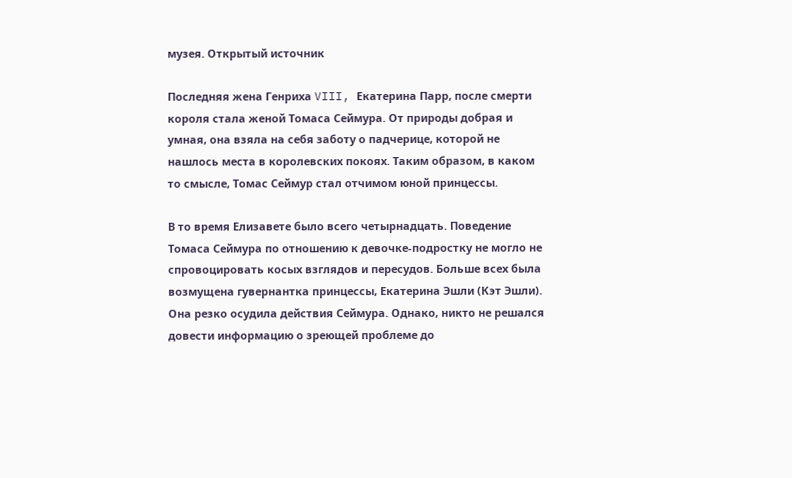музея. Открытый источник

Последняя жена Генриха VIII, Екатерина Парр, после смерти короля стала женой Томаса Сеймура. От природы добрая и умная, она взяла на себя заботу о падчерице, которой не нашлось места в королевских покоях. Таким образом, в каком то смысле, Томас Сеймур стал отчимом юной принцессы.

В то время Елизавете было всего четырнадцать. Поведение Томаса Сеймура по отношению к девочке-подростку не могло не спровоцировать косых взглядов и пересудов. Больше всех была возмущена гувернантка принцессы, Екатерина Эшли (Кэт Эшли). Она резко осудила действия Сеймура. Однако, никто не решался довести информацию о зреющей проблеме до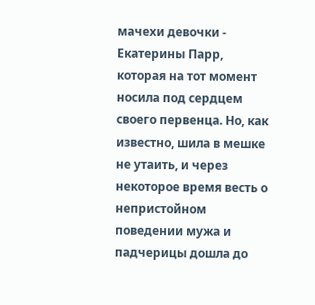мачехи девочки - Екатерины Парр, которая на тот момент носила под сердцем своего первенца. Но, как известно, шила в мешке не утаить, и через некоторое время весть о непристойном поведении мужа и падчерицы дошла до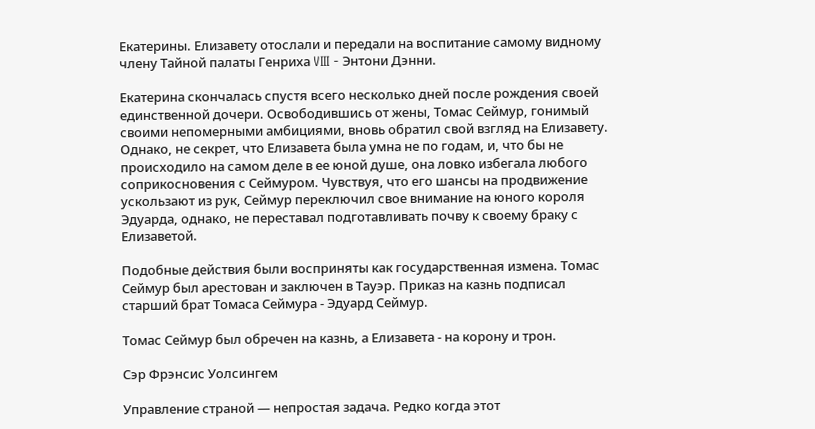Екатерины. Елизавету отослали и передали на воспитание самому видному члену Тайной палаты Генриха VIII - Энтони Дэнни.

Екатерина скончалась спустя всего несколько дней после рождения своей единственной дочери. Освободившись от жены, Томас Сеймур, гонимый своими непомерными амбициями, вновь обратил свой взгляд на Елизавету. Однако, не секрет, что Елизавета была умна не по годам, и, что бы не происходило на самом деле в ее юной душе, она ловко избегала любого соприкосновения с Сеймуром. Чувствуя, что его шансы на продвижение ускользают из рук, Сеймур переключил свое внимание на юного короля Эдуарда, однако, не переставал подготавливать почву к своему браку с Елизаветой.

Подобные действия были восприняты как государственная измена. Томас Сеймур был арестован и заключен в Тауэр. Приказ на казнь подписал старший брат Томаса Сеймура - Эдуард Сеймур.

Томас Сеймур был обречен на казнь, а Елизавета - на корону и трон.

Сэр Фрэнсис Уолсингем

Управление страной — непростая задача. Редко когда этот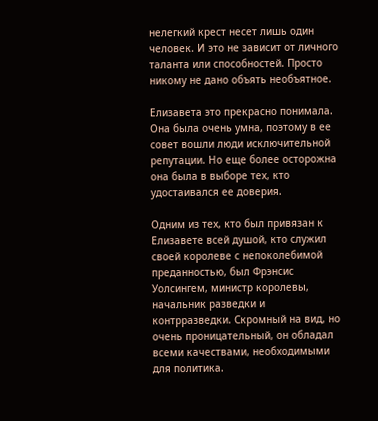нелегкий крест несет лишь один человек. И это не зависит от личного таланта или способностей. Просто никому не дано объять необъятное.

Елизавета это прекрасно понимала. Она была очень умна, поэтому в ее совет вошли люди исключительной репутации. Но еще более осторожна она была в выборе тех, кто удостаивался ее доверия.

Одним из тех, кто был привязан к Елизавете всей душой, кто служил своей королеве с непоколебимой преданностью, был Фрэнсис Уолсингем, министр королевы, начальник разведки и контрразведки. Скромный на вид, но очень проницательный, он обладал всеми качествами, необходимыми для политика.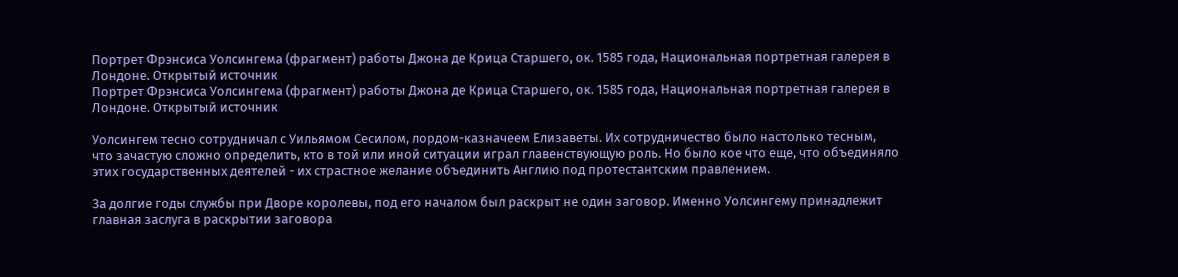Портрет Фрэнсиса Уолсингема (фрагмент) работы Джона де Крица Старшего, ок. 1585 года, Национальная портретная галерея в Лондоне. Открытый источник
Портрет Фрэнсиса Уолсингема (фрагмент) работы Джона де Крица Старшего, ок. 1585 года, Национальная портретная галерея в Лондоне. Открытый источник

Уолсингем тесно сотрудничал с Уильямом Сесилом, лордом-казначеем Елизаветы. Их сотрудничество было настолько тесным, что зачастую сложно определить, кто в той или иной ситуации играл главенствующую роль. Но было кое что еще, что объединяло этих государственных деятелей - их страстное желание объединить Англию под протестантским правлением.

За долгие годы службы при Дворе королевы, под его началом был раскрыт не один заговор. Именно Уолсингему принадлежит главная заслуга в раскрытии заговора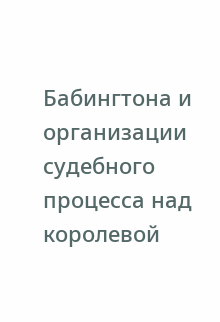Бабингтона и организации судебного процесса над королевой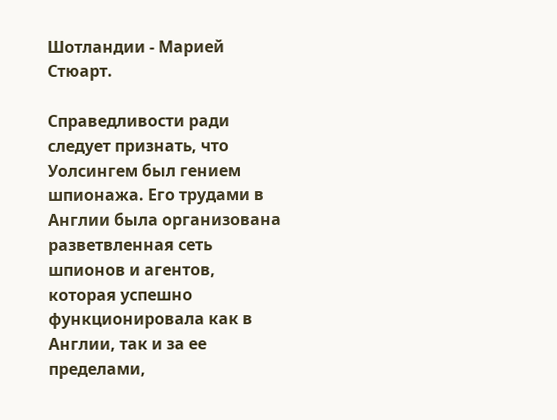Шотландии - Марией Стюарт.

Справедливости ради следует признать, что Уолсингем был гением шпионажа. Его трудами в Англии была организована разветвленная сеть шпионов и агентов, которая успешно функционировала как в Англии, так и за ее пределами,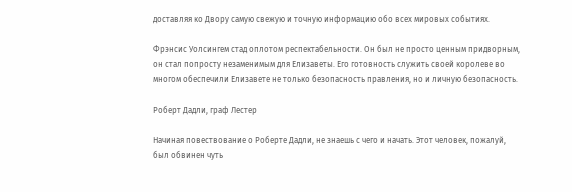доставляя ко Двору самую свежую и точную информацию обо всех мировых событиях.

Фрэнсис Уолсингем стад оплотом респектабельности. Он был не просто ценным придворным, он стал попросту незаменимым для Елизаветы. Его готовность служить своей королеве во многом обеспечили Елизавете не только безопасность правления, но и личную безопасность.

Роберт Дадли, граф Лестер

Начиная повествование о Роберте Дадли, не знаешь с чего и начать. Этот человек, пожалуй, был обвинен чуть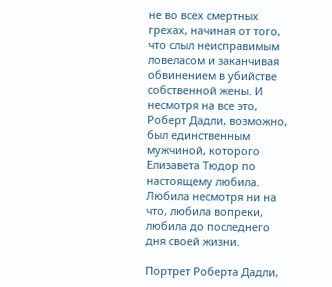не во всех смертных грехах, начиная от того, что слыл неисправимым ловеласом и заканчивая обвинением в убийстве собственной жены. И несмотря на все это, Роберт Дадли, возможно, был единственным мужчиной, которого Елизавета Тюдор по настоящему любила. Любила несмотря ни на что, любила вопреки, любила до последнего дня своей жизни.

Портрет Роберта Дадли,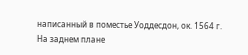написанный в поместье Уоддесдон, ок. 1564 г. На заднем плане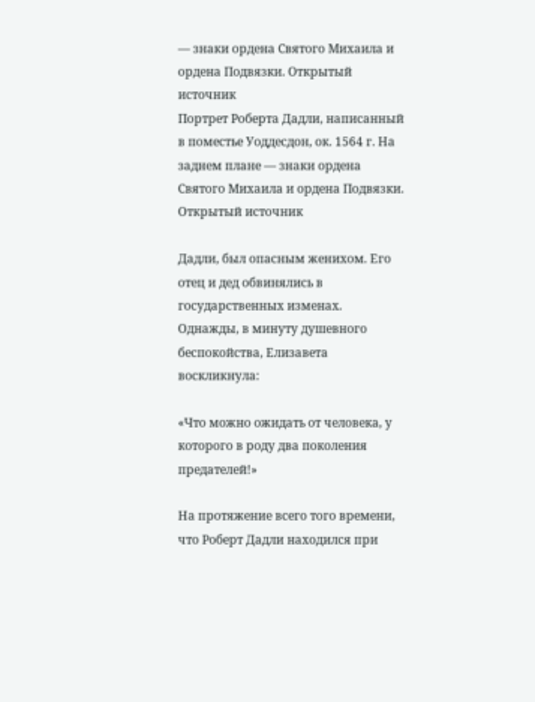— знаки ордена Святого Михаила и ордена Подвязки. Открытый источник
Портрет Роберта Дадли, написанный в поместье Уоддесдон, ок. 1564 г. На заднем плане — знаки ордена Святого Михаила и ордена Подвязки. Открытый источник

Дадли, был опасным женихом. Его отец и дед обвинялись в государственных изменах. Однажды, в минуту душевного беспокойства, Елизавета воскликнула:

«Что можно ожидать от человека, у которого в роду два поколения предателей!»

На протяжение всего того времени, что Роберт Дадли находился при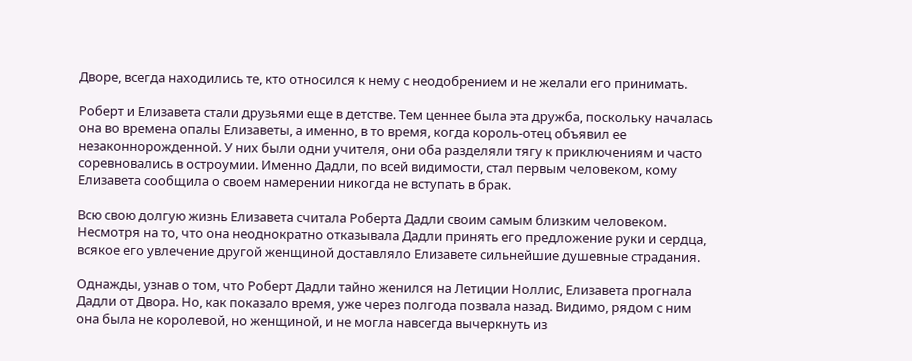Дворе, всегда находились те, кто относился к нему с неодобрением и не желали его принимать.

Роберт и Елизавета стали друзьями еще в детстве. Тем ценнее была эта дружба, поскольку началась она во времена опалы Елизаветы, а именно, в то время, когда король-отец объявил ее незаконнорожденной. У них были одни учителя, они оба разделяли тягу к приключениям и часто соревновались в остроумии. Именно Дадли, по всей видимости, стал первым человеком, кому Елизавета сообщила о своем намерении никогда не вступать в брак.

Всю свою долгую жизнь Елизавета считала Роберта Дадли своим самым близким человеком. Несмотря на то, что она неоднократно отказывала Дадли принять его предложение руки и сердца, всякое его увлечение другой женщиной доставляло Елизавете сильнейшие душевные страдания.

Однажды, узнав о том, что Роберт Дадли тайно женился на Летиции Ноллис, Елизавета прогнала Дадли от Двора. Но, как показало время, уже через полгода позвала назад. Видимо, рядом с ним она была не королевой, но женщиной, и не могла навсегда вычеркнуть из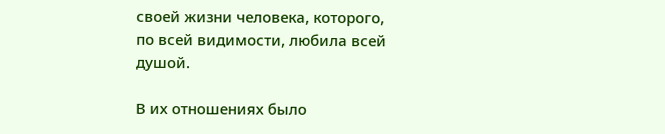своей жизни человека, которого, по всей видимости, любила всей душой.

В их отношениях было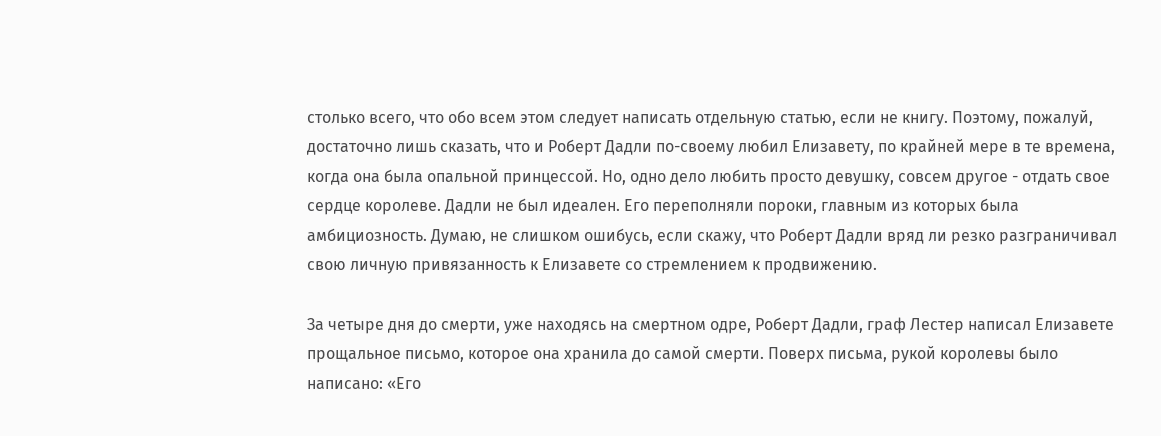столько всего, что обо всем этом следует написать отдельную статью, если не книгу. Поэтому, пожалуй, достаточно лишь сказать, что и Роберт Дадли по-своему любил Елизавету, по крайней мере в те времена, когда она была опальной принцессой. Но, одно дело любить просто девушку, совсем другое - отдать свое сердце королеве. Дадли не был идеален. Его переполняли пороки, главным из которых была амбициозность. Думаю, не слишком ошибусь, если скажу, что Роберт Дадли вряд ли резко разграничивал свою личную привязанность к Елизавете со стремлением к продвижению.

За четыре дня до смерти, уже находясь на смертном одре, Роберт Дадли, граф Лестер написал Елизавете прощальное письмо, которое она хранила до самой смерти. Поверх письма, рукой королевы было написано: «Его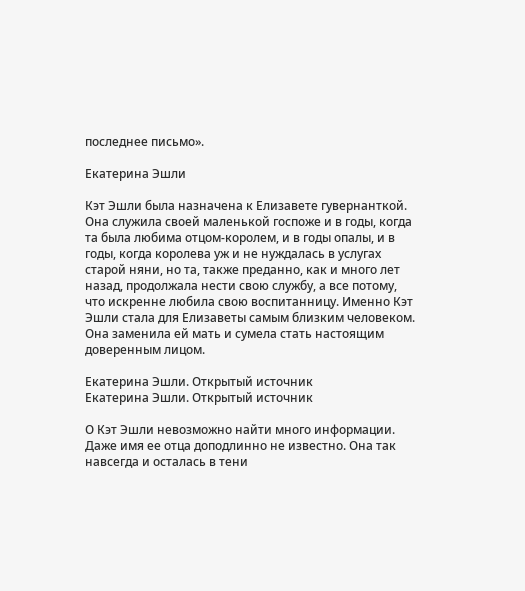последнее письмо».

Екатерина Эшли

Кэт Эшли была назначена к Елизавете гувернанткой. Она служила своей маленькой госпоже и в годы, когда та была любима отцом-королем, и в годы опалы, и в годы, когда королева уж и не нуждалась в услугах старой няни, но та, также преданно, как и много лет назад, продолжала нести свою службу, а все потому, что искренне любила свою воспитанницу. Именно Кэт Эшли стала для Елизаветы самым близким человеком. Она заменила ей мать и сумела стать настоящим доверенным лицом.

Екатерина Эшли. Открытый источник
Екатерина Эшли. Открытый источник

О Кэт Эшли невозможно найти много информации. Даже имя ее отца доподлинно не известно. Она так навсегда и осталась в тени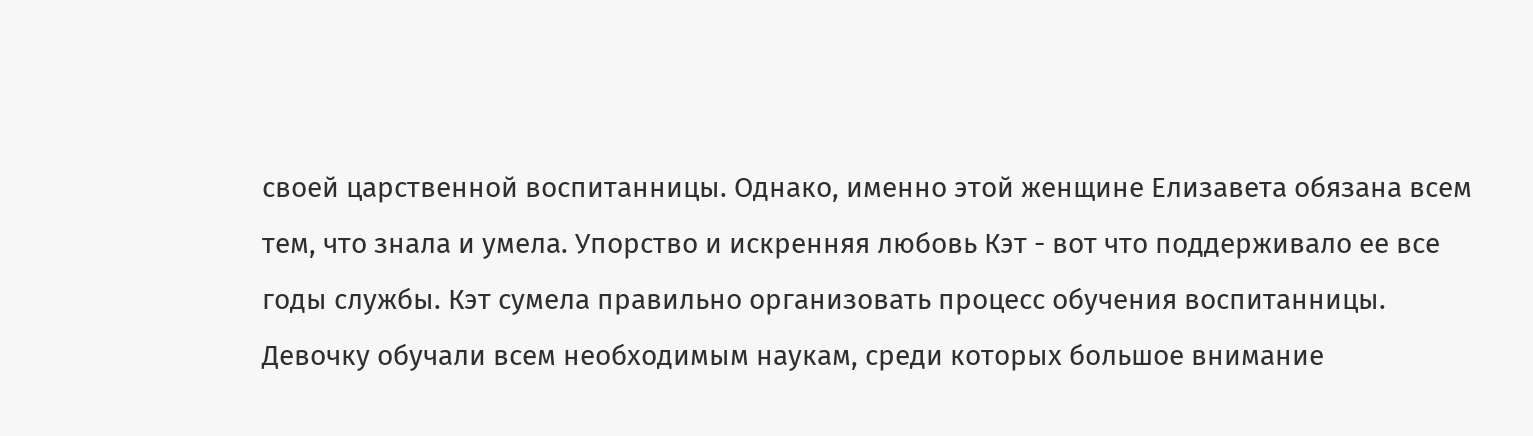своей царственной воспитанницы. Однако, именно этой женщине Елизавета обязана всем тем, что знала и умела. Упорство и искренняя любовь Кэт - вот что поддерживало ее все годы службы. Кэт сумела правильно организовать процесс обучения воспитанницы. Девочку обучали всем необходимым наукам, среди которых большое внимание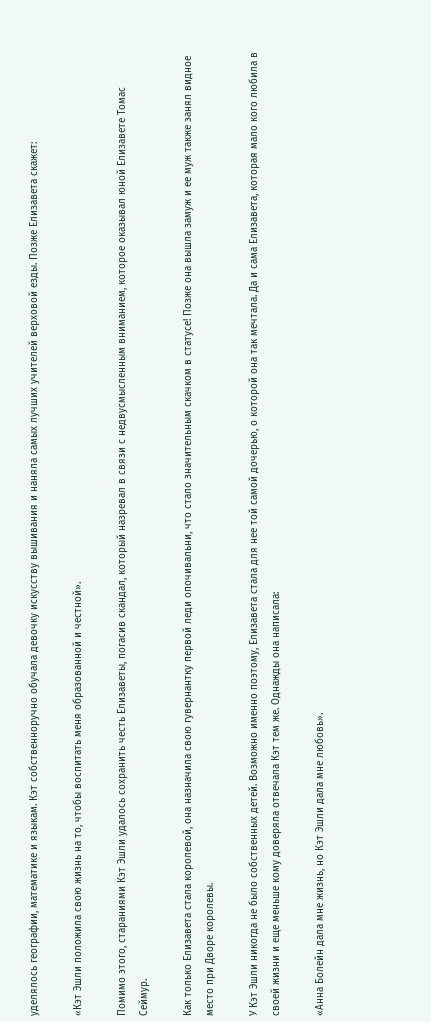уделялось географии, математике и языкам. Кэт собственноручно обучала девочку искусству вышивания и наняла самых лучших учителей верховой езды. Позже Елизавета скажет:

«Кэт Эшли положила свою жизнь на то, чтобы воспитать меня образованной и честной».

Помимо этого, стараниями Кэт Эшли удалось сохранить честь Елизаветы, погасив скандал, который назревал в связи с недвусмысленным вниманием, которое оказывал юной Елизавете Томас Сеймур.

Как только Елизавета стала королевой, она назначила свою гувернантку первой леди опочивальни, что стало значительным скачком в статусе! Позже она вышла замуж и ее муж также занял видное место при Дворе королевы.

У Кэт Эшли никогда не было собственных детей. Возможно именно поэтому, Елизавета стала для нее той самой дочерью, о которой она так мечтала. Да и сама Елизавета, которая мало кого любила в своей жизни и еще меньше кому доверяла отвечала Кэт тем же. Однажды она написала:

«Анна Болейн дала мне жизнь, но Кэт Эшли дала мне любовь».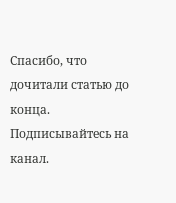Спасибо, что дочитали статью до конца. Подписывайтесь на канал.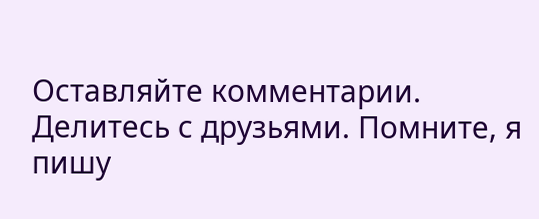Оставляйте комментарии. Делитесь с друзьями. Помните, я пишу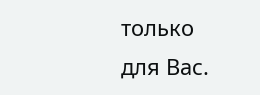только для Вас.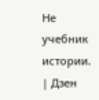Не учебник истории. | Дзен